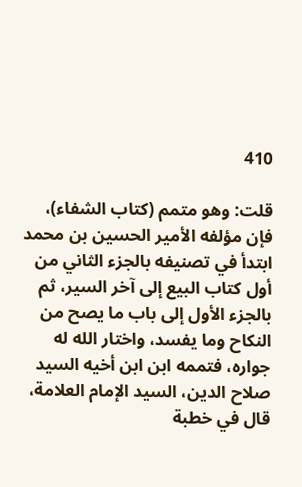410

قلت: وهو متمم (كتاب الشفاء)، فإن مؤلفه الأمير الحسين بن محمد ابتدأ في تصنيفه بالجزء الثاني من أول كتاب البيع إلى آخر السير، ثم بالجزء الأول إلى باب ما يصح من النكاح وما يفسد، واختار الله له جواره، فتممه ابن ابن أخيه السيد صلاح الدين، السيد الإمام العلامة، قال في خطبة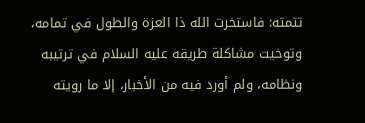تتمته: فاستخرت الله ذا العزة والطول في تمامه، وتوخيت مشاكلة طريقه عليه السلام في ترتيبه ونظامه، ولم أورد فيه من الأخبار، إلا ما رويته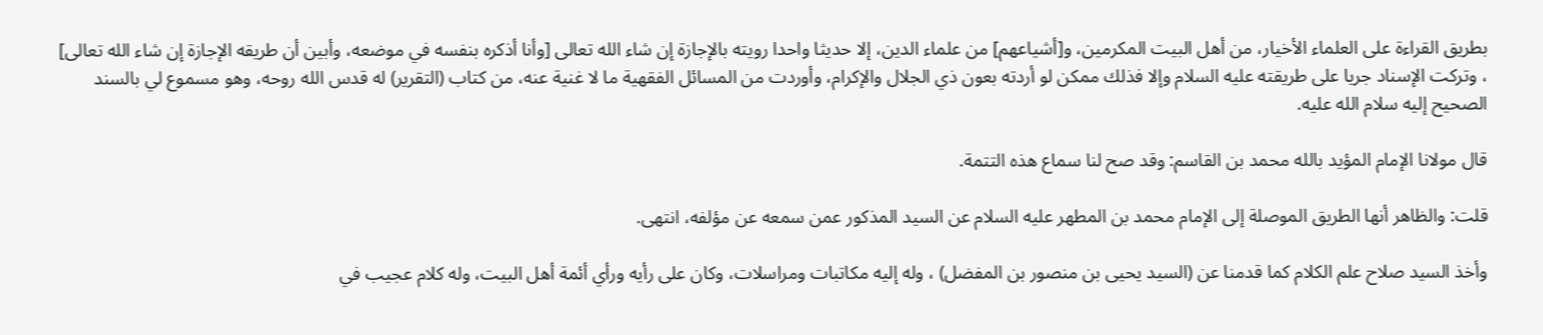بطريق القراءة على العلماء الأخيار، من أهل البيت المكرمين، و[أشياعهم] من علماء الدين، إلا حديثا واحدا رويته بالإجازة إن شاء الله تعالى [وأنا أذكره بنفسه في موضعه، وأبين أن طريقه الإجازة إن شاء الله تعالى] ، وتركت الإسناد جريا على طريقته عليه السلام وإلا فذلك ممكن لو أردته بعون ذي الجلال والإكرام، وأوردت من المسائل الفقهية ما لا غنية عنه، من كتاب (التقرير) له قدس الله روحه، وهو مسموع لي بالسند الصحيح إليه سلام الله عليه.

قال مولانا الإمام المؤيد بالله محمد بن القاسم: وقد صح لنا سماع هذه التتمة.

قلت: والظاهر أنها الطريق الموصلة إلى الإمام محمد بن المطهر عليه السلام عن السيد المذكور عمن سمعه عن مؤلفه، انتهى.

وأخذ السيد صلاح علم الكلام كما قدمنا عن (السيد يحيى بن منصور بن المفضل) ، وله إليه مكاتبات ومراسلات، وكان على رأيه ورأي أئمة أهل البيت، وله كلام عجيب في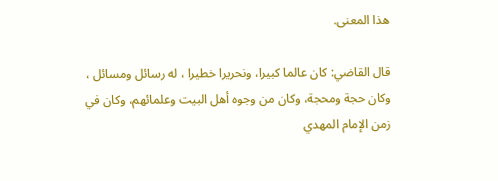هذا المعنى.

قال القاضي: كان عالما كبيرا، ونحريرا خطيرا ، له رسائل ومسائل ، وكان حجة ومحجة، وكان من وجوه أهل البيت وعلمائهم، وكان في زمن الإمام المهدي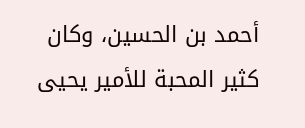أحمد بن الحسين، وكان كثير المحبة للأمير يحيى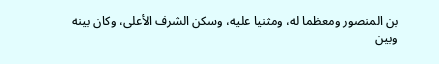بن المنصور ومعظما له، ومثنيا عليه، وسكن الشرف الأعلى، وكان بينه وبين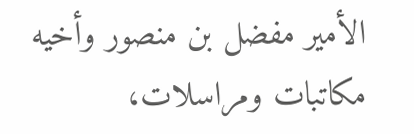الأمير مفضل بن منصور وأخيه مكاتبات ومراسلات،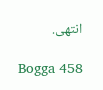انتهى.

Bogga 458